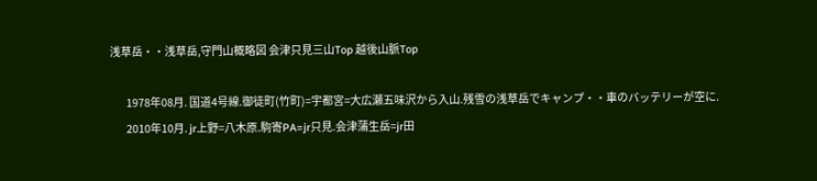浅草岳・・浅草岳,守門山概略図 会津只見三山Top 越後山脈Top

        1978年08月. 国道4号線.御徒町(竹町)=宇都宮=大広瀬五味沢から入山.残雪の浅草岳でキャンプ・・車のバッテリーが空に.
        2010年10月. jr上野=八木原.駒寄PA=jr只見.会津蒲生岳=jr田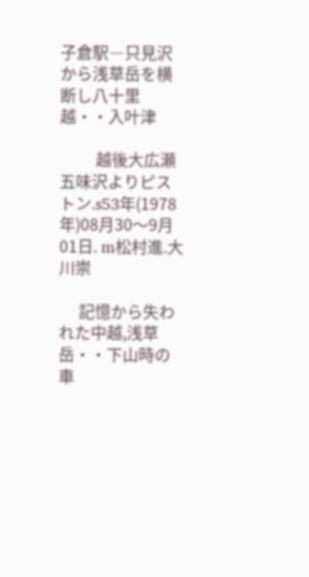子倉駅―只見沢から浅草岳を横断し八十里越・・入叶津

         越後大広瀬五味沢よりピストン.s53年(1978年)08月30〜9月01日. m松村進.大川崇

     記憶から失われた中越,浅草岳・・下山時の車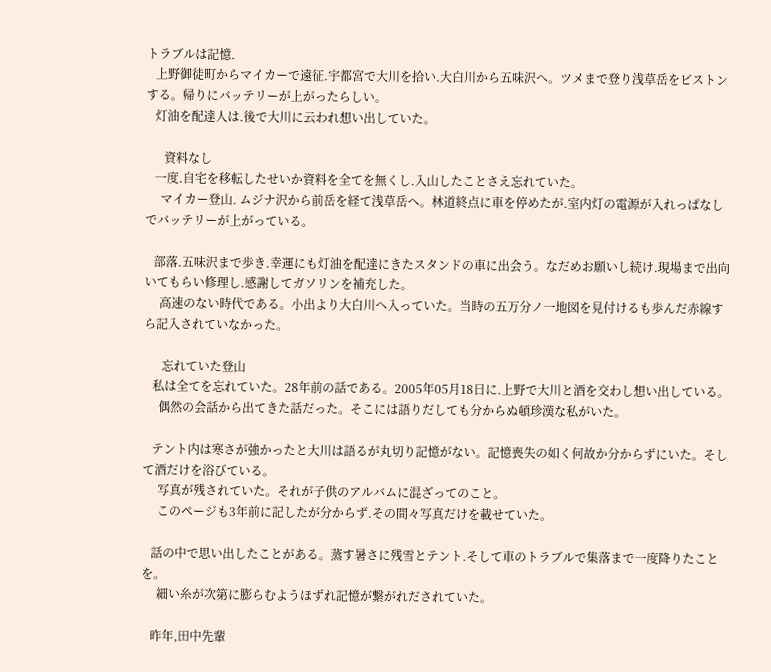トラブルは記憶.
   上野御徒町からマイカーで遠征.宇都宮で大川を拾い.大白川から五味沢へ。ツメまで登り浅草岳をピストンする。帰りにバッテリーが上がったらしい。
   灯油を配達人は.後で大川に云われ想い出していた。

      資料なし
   一度.自宅を移転したせいか資料を全てを無くし.入山したことさえ忘れていた。
     マイカー登山. ムジナ沢から前岳を経て浅草岳へ。林道終点に車を停めたが.室内灯の電源が入れっぱなしでバッテリーが上がっている。

   部落.五味沢まで歩き.幸運にも灯油を配達にきたスタンドの車に出会う。なだめお願いし続け.現場まで出向いてもらい修理し.感謝してガソリンを補充した。
     高速のない時代である。小出より大白川へ入っていた。当時の五万分ノ一地図を見付けるも歩んだ赤線すら記入されていなかった。

      忘れていた登山
   私は全てを忘れていた。28年前の話である。2005年05月18日に.上野で大川と酒を交わし想い出している。
     偶然の会話から出てきた話だった。そこには語りだしても分からぬ頓珍漢な私がいた。

   テント内は寒さが強かったと大川は語るが丸切り記憶がない。記憶喪失の如く何故か分からずにいた。そして酒だけを浴びている。
     写真が残されていた。それが子供のアルバムに混ざってのこと。
     このページも3年前に記したが分からず.その間々写真だけを載せていた。

   話の中で思い出したことがある。蒸す暑さに残雪とテント.そして車のトラブルで集落まで一度降りたことを。
     細い糸が次第に膨らむようほずれ記憶が繋がれだされていた。

   昨年,田中先輩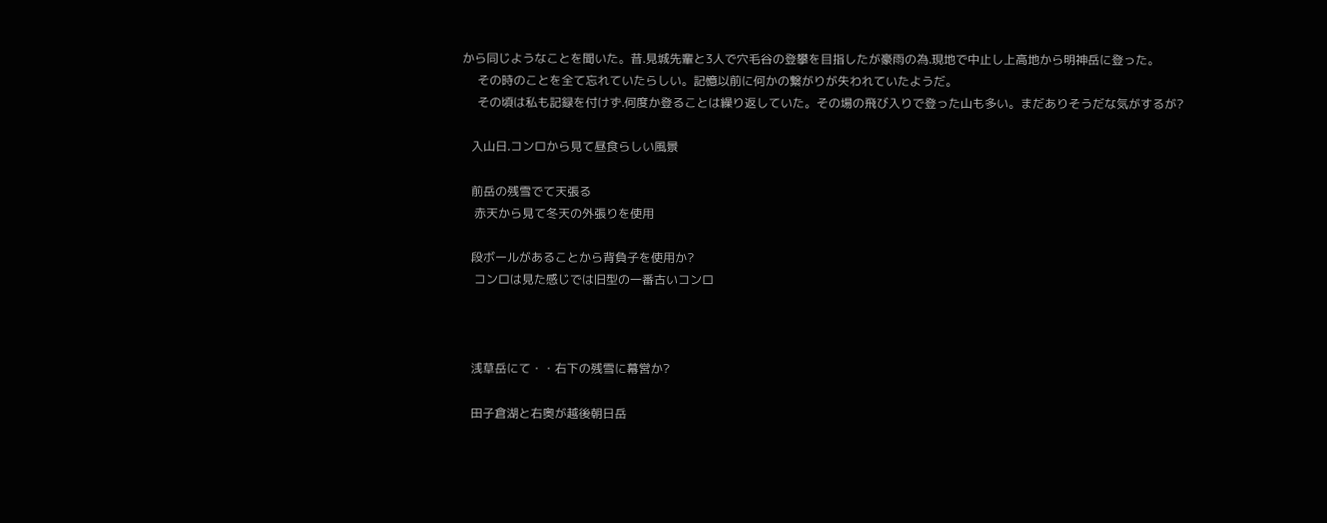から同じようなことを聞いた。昔.見城先輩と3人で穴毛谷の登攀を目指したが豪雨の為.現地で中止し上高地から明神岳に登った。
     その時のことを全て忘れていたらしい。記憶以前に何かの繋がりが失われていたようだ。
     その頃は私も記録を付けず.何度か登ることは繰り返していた。その場の飛び入りで登った山も多い。まだありそうだな気がするが?

   入山日.コンロから見て昼食らしい風景

   前岳の残雪でて天張る
    赤天から見て冬天の外張りを使用

   段ボールがあることから背負子を使用か?
    コンロは見た感じでは旧型の一番古いコンロ



   浅草岳にて・・右下の残雪に幕営か?

   田子倉湖と右奥が越後朝日岳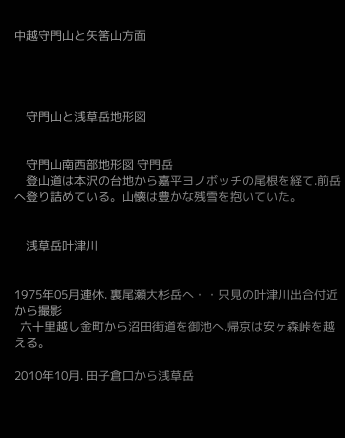中越守門山と矢筈山方面




    守門山と浅草岳地形図


    守門山南西部地形図 守門岳
    登山道は本沢の台地から嘉平ヨノボッチの尾根を経て.前岳へ登り詰めている。山懐は豊かな残雪を抱いていた。


    浅草岳叶津川


1975年05月連休. 裏尾瀬大杉岳へ・・只見の叶津川出合付近から撮影
  六十里越し金町から沼田街道を御池へ.帰京は安ヶ森峠を越える。

2010年10月. 田子倉口から浅草岳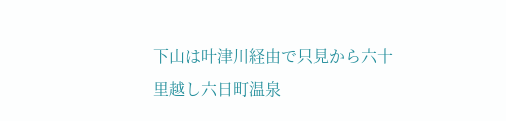下山は叶津川経由で只見から六十里越し六日町温泉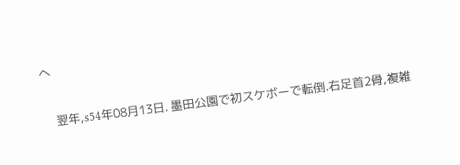へ

    翌年,s54年08月13日. 墨田公園で初スケボーで転倒.右足首2骨,複雑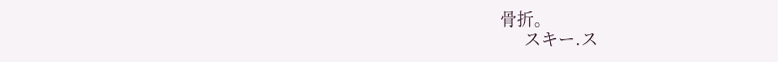骨折。
      スキー.ス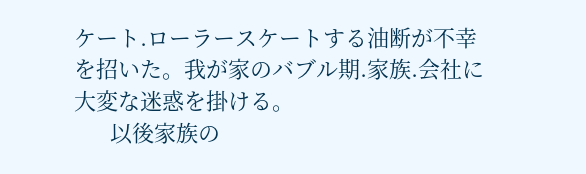ケート.ローラースケートする油断が不幸を招いた。我が家のバブル期.家族.会社に大変な迷惑を掛ける。
      以後家族の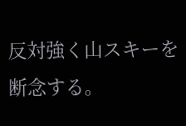反対強く山スキーを断念する。